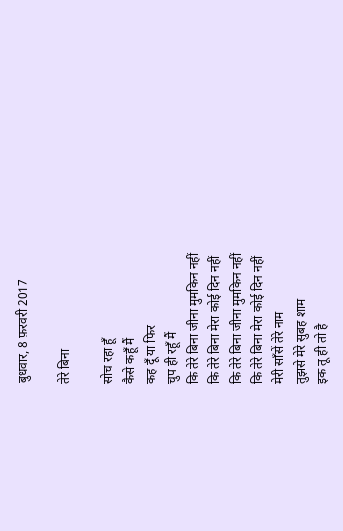बुधवार, 8 फ़रवरी 2017

तेरे बिना

सोच रहा हूँ
कैसे कहूँ मैं
कह दूँ या फिर
चुप ही रहूँ मैं
कि तेरे बिना जीना मुमकिन नहीं
कि तेरे बिना मेरा कोई दिन नहीं
कि तेरे बिना जीना मुमकिन नहीं
कि तेरे बिना मेरा कोई दिन नहीं
मेरी साँसें तेरे नाम
तुझसे मेरे सुबह शाम
इक तू ही तो है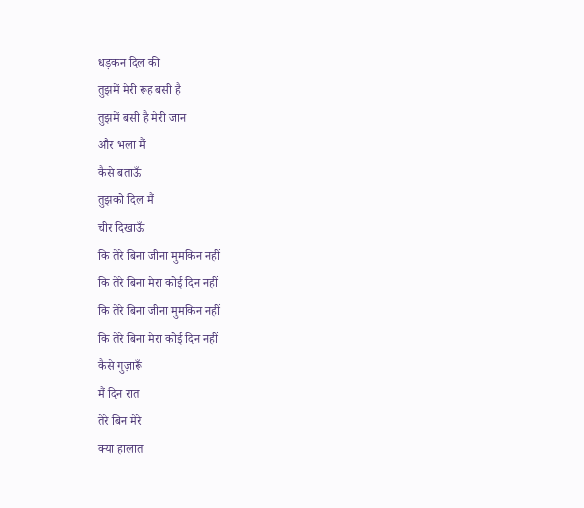धड़कन दिल की
तुझमें मेरी रूह बसी है
तुझमें बसी है मेरी जान
और भला मैं
कैसे बताऊँ
तुझको दिल मैं
चीर दिखाऊँ
कि तेरे बिना जीना मुमकिन नहीं
कि तेरे बिना मेरा कोई दिन नहीं
कि तेरे बिना जीना मुमकिन नहीं
कि तेरे बिना मेरा कोई दिन नहीं
कैसे गुज़ारूँ
मैं दिन रात
तेरे बिन मेरे
क्या हालात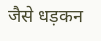जैसे धड़कन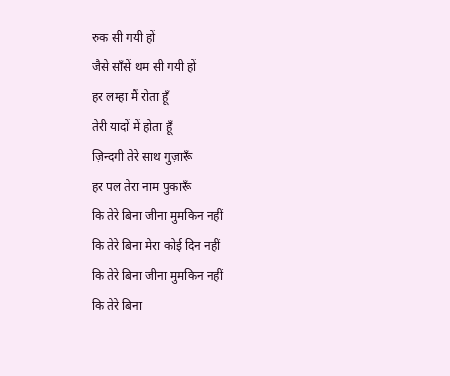रुक सी गयी हों
जैसे साँसें थम सी गयी हों
हर लम्हा मैं रोता हूँ
तेरी यादों में होता हूँ
ज़िन्दगी तेरे साथ गुज़ारूँ
हर पल तेरा नाम पुकारूँ
कि तेरे बिना जीना मुमकिन नहीं
कि तेरे बिना मेरा कोई दिन नहीं
कि तेरे बिना जीना मुमकिन नहीं
कि तेरे बिना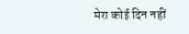मेरा कोई दिन नहीं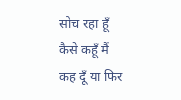सोच रहा हूँ
कैसे कहूँ मैं
कह दूँ या फिर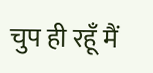चुप ही रहूँ मैं